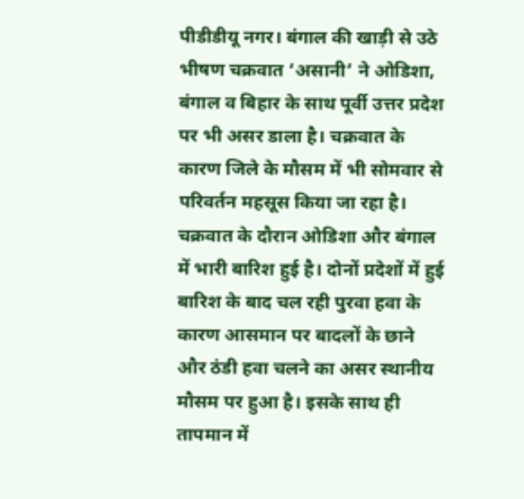पीडीडीयू नगर। बंगाल की खाड़ी से उठे भीषण चक्रवात ‘असानी’ ने ओडिशा, बंगाल व बिहार के साथ पूर्वी उत्तर प्रदेश पर भी असर डाला है। चक्रवात के कारण जिले के मौसम में भी सोमवार से परिवर्तन महसूस किया जा रहा है। चक्रवात के दौरान ओडिशा और बंगाल में भारी बारिश हुई है। दोनों प्रदेशों में हुई बारिश के बाद चल रही पुरवा हवा के कारण आसमान पर बादलों के छाने और ठंडी हवा चलने का असर स्थानीय मौसम पर हुआ है। इसके साथ ही तापमान में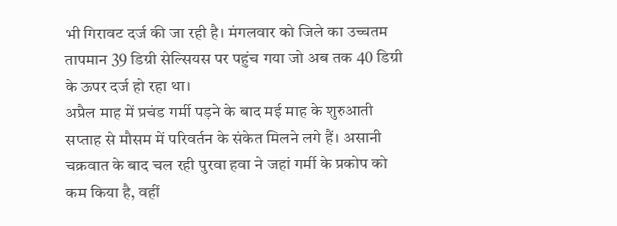भी गिरावट दर्ज की जा रही है। मंगलवार को जिले का उच्चतम तापमान 39 डिग्री सेल्सियस पर पहुंच गया जो अब तक 40 डिग्री के ऊपर दर्ज हो रहा था।
अप्रैल माह में प्रचंड गर्मी पड़ने के बाद मई माह के शुरुआती सप्ताह से मौसम में परिवर्तन के संकेत मिलने लगे हैं। असानी चक्रवात के बाद चल रही पुरवा हवा ने जहां गर्मी के प्रकोप को कम किया है, वहीं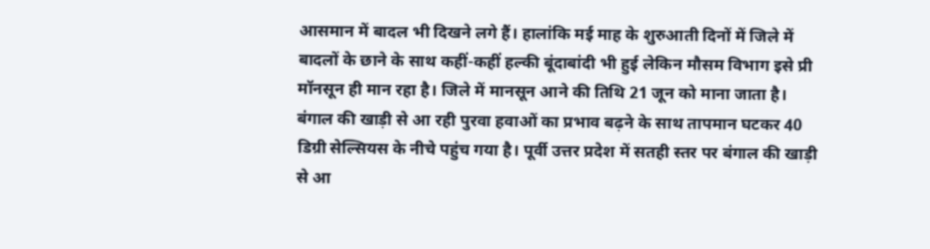आसमान में बादल भी दिखने लगे हैं। हालांकि मई माह के शुरुआती दिनों में जिले में बादलों के छाने के साथ कहीं-कहीं हल्की बूंदाबांदी भी हुई लेकिन मौसम विभाग इसे प्री मॉनसून ही मान रहा है। जिले में मानसून आने की तिथि 21 जून को माना जाता है। बंगाल की खाड़ी से आ रही पुरवा हवाओं का प्रभाव बढ़ने के साथ तापमान घटकर 40 डिग्री सेल्सियस के नीचे पहुंच गया है। पूर्वी उत्तर प्रदेश में सतही स्तर पर बंगाल की खाड़ी से आ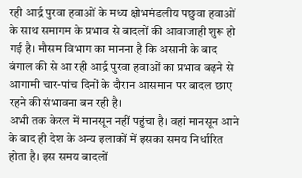रही आर्द्र पुरवा हवाओं के मध्य क्षोभमंडलीय पछुवा हवाओं के साथ समागम के प्रभाव से बादलों की आवाजाही शुरू हो गई है। मौसम विभाग का मानना है कि असानी के बाद बंगाल की से आ रही आर्द्र पुरवा हवाओं का प्रभाव बढ़ने से आगामी चार-पांच दिनों के दौरान आसमान पर बादल छाए रहने की संभावना बन रही है।
अभी तक केरल में मानसून नहीं पहुंचा है। वहां मानसून आने के बाद ही देश के अन्य इलाकों में इसका समय निर्धारित होता है। इस समय बादलों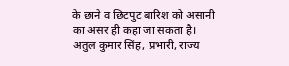के छाने व छिटपुट बारिश को असानी का असर ही कहा जा सकता है। अतुल कुमार सिंह, प्रभारी, राज्य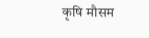कृषि मौसम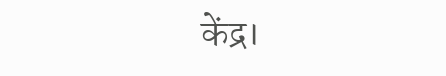केंद्र।